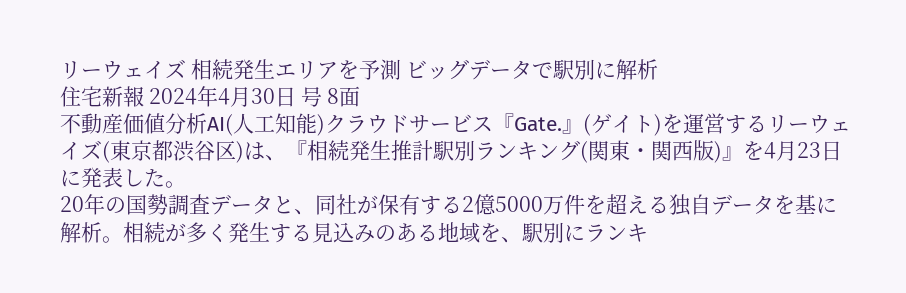リーウェイズ 相続発生エリアを予測 ビッグデータで駅別に解析
住宅新報 2024年4月30日 号 8面
不動産価値分析AI(人工知能)クラウドサービス『Gate.』(ゲイト)を運営するリーウェイズ(東京都渋谷区)は、『相続発生推計駅別ランキング(関東・関西版)』を4月23日に発表した。
20年の国勢調査データと、同社が保有する2億5000万件を超える独自データを基に解析。相続が多く発生する見込みのある地域を、駅別にランキ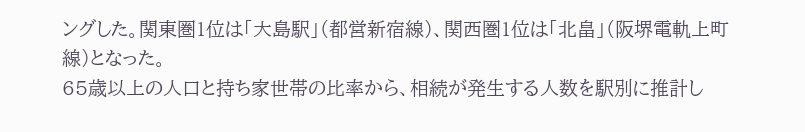ングした。関東圏1位は「大島駅」(都営新宿線)、関西圏1位は「北畠」(阪堺電軌上町線)となった。
65歳以上の人口と持ち家世帯の比率から、相続が発生する人数を駅別に推計し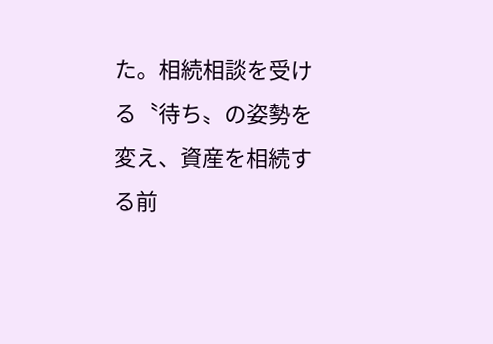た。相続相談を受ける〝待ち〟の姿勢を変え、資産を相続する前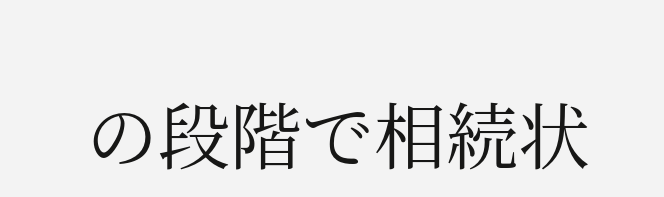の段階で相続状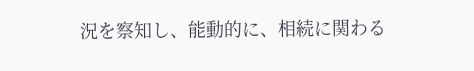況を察知し、能動的に、相続に関わる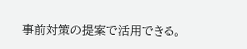事前対策の提案で活用できる。